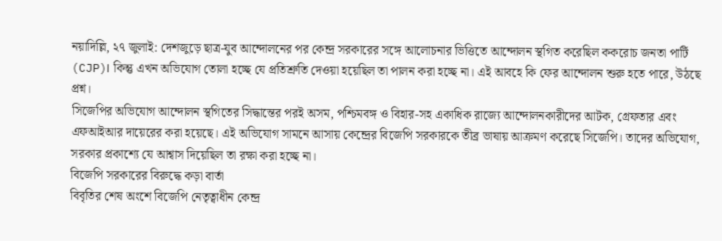নয়াদিল্লি, ২৭ জুলাই: দেশজুড়ে ছাত্র-যুব আন্দোলনের পর কেন্দ্র সরকারের সঙ্গে আলোচনার ভিত্তিতে আন্দোলন স্থগিত করেছিল ককরোচ জনতা পার্টি (CJP)। কিন্তু এখন অভিযোগ তোলা হচ্ছে যে প্রতিশ্রুতি দেওয়া হয়েছিল তা পালন করা হচ্ছে না। এই আবহে কি ফের আন্দোলন শুরু হতে পারে, উঠছে প্রশ্ন।
সিজেপির অভিযোগ আন্দোলন স্থগিতের সিদ্ধান্তের পরই অসম, পশ্চিমবঙ্গ ও বিহার-সহ একাধিক রাজ্যে আন্দোলনকারীদের আটক, গ্রেফতার এবং এফআইআর দায়েরের করা হয়েছে। এই অভিযোগ সামনে আসায় কেন্দ্রের বিজেপি সরকারকে তীব্র ভাষায় আক্রমণ করেছে সিজেপি। তাদের অভিযোগ, সরকার প্রকাশ্যে যে আশ্বাস দিয়েছিল তা রক্ষা করা হচ্ছে না।
বিজেপি সরকারের বিরুদ্ধে কড়া বার্তা
বিবৃতির শেষ অংশে বিজেপি নেতৃত্বাধীন কেন্দ্র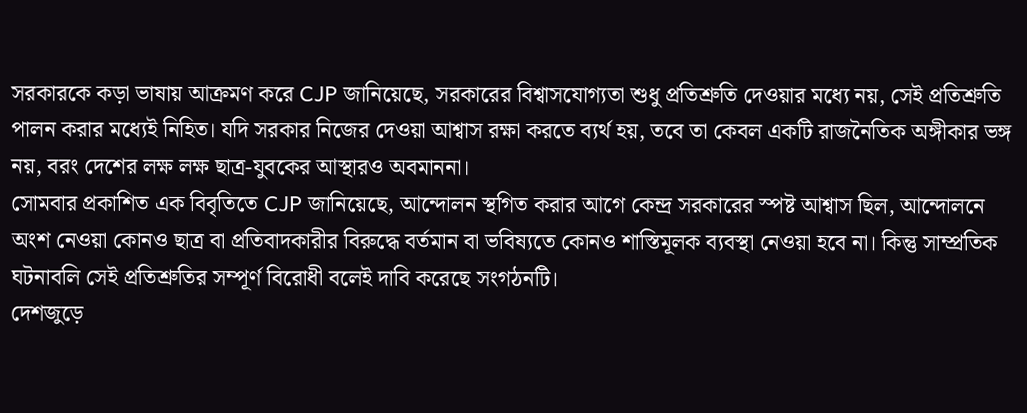সরকারকে কড়া ভাষায় আক্রমণ করে CJP জানিয়েছে, সরকারের বিশ্বাসযোগ্যতা শুধু প্রতিশ্রুতি দেওয়ার মধ্যে নয়, সেই প্রতিশ্রুতি পালন করার মধ্যেই নিহিত। যদি সরকার নিজের দেওয়া আশ্বাস রক্ষা করতে ব্যর্থ হয়, তবে তা কেবল একটি রাজনৈতিক অঙ্গীকার ভঙ্গ নয়, বরং দেশের লক্ষ লক্ষ ছাত্র-যুবকের আস্থারও অবমাননা।
সোমবার প্রকাশিত এক বিবৃতিতে CJP জানিয়েছে, আন্দোলন স্থগিত করার আগে কেন্দ্র সরকারের স্পষ্ট আশ্বাস ছিল, আন্দোলনে অংশ নেওয়া কোনও ছাত্র বা প্রতিবাদকারীর বিরুদ্ধে বর্তমান বা ভবিষ্যতে কোনও শাস্তিমূলক ব্যবস্থা নেওয়া হবে না। কিন্তু সাম্প্রতিক ঘটনাবলি সেই প্রতিশ্রুতির সম্পূর্ণ বিরোধী বলেই দাবি করেছে সংগঠনটি।
দেশজুড়ে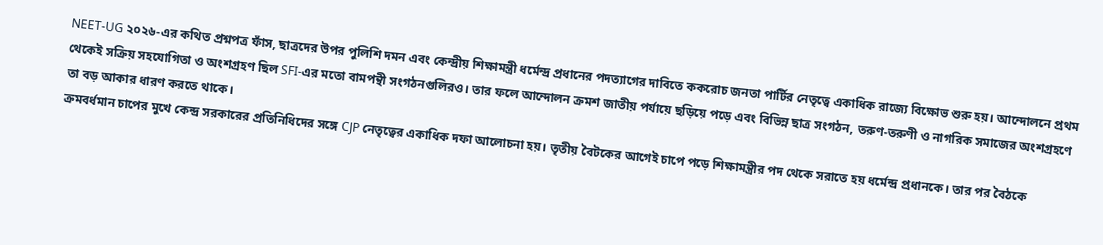NEET-UG ২০২৬-এর কথিত প্রশ্নপত্র ফাঁস, ছাত্রদের উপর পুলিশি দমন এবং কেন্দ্রীয় শিক্ষামন্ত্রী ধর্মেন্দ্র প্রধানের পদত্যাগের দাবিতে ককরোচ জনতা পার্টির নেতৃত্বে একাধিক রাজ্যে বিক্ষোভ শুরু হয়। আন্দোলনে প্রথম থেকেই সক্রিয় সহযোগিতা ও অংশগ্রহণ ছিল SFI-এর মতো বামপন্থী সংগঠনগুলিরও। তার ফলে আন্দোলন ক্রমশ জাতীয় পর্যায়ে ছড়িয়ে পড়ে এবং বিভিন্ন ছাত্র সংগঠন, তরুণ-তরুণী ও নাগরিক সমাজের অংশগ্রহণে তা বড় আকার ধারণ করতে থাকে।
ক্রমবর্ধমান চাপের মুখে কেন্দ্র সরকারের প্রতিনিধিদের সঙ্গে CJP নেতৃত্বের একাধিক দফা আলোচনা হয়। তৃতীয় বৈটকের আগেই চাপে পড়ে শিক্ষামন্ত্রীর পদ থেকে সরাতে হয় ধর্মেন্দ্র প্রধানকে। তার পর বৈঠকে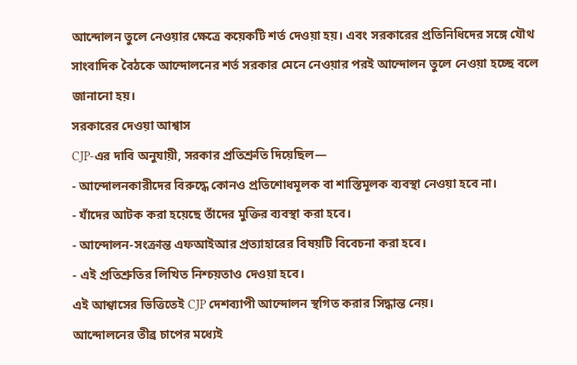আন্দোলন তুলে নেওয়ার ক্ষেত্রে কয়েকটি শর্ত দেওয়া হয়। এবং সরকারের প্রতিনিধিদের সঙ্গে যৌথ সাংবাদিক বৈঠকে আন্দোলনের শর্ত সরকার মেনে নেওয়ার পরই আন্দোলন তুলে নেওয়া হচ্ছে বলে জানানো হয়।
সরকারের দেওয়া আশ্বাস
CJP-এর দাবি অনুযায়ী, সরকার প্রতিশ্রুতি দিয়েছিল—
- আন্দোলনকারীদের বিরুদ্ধে কোনও প্রতিশোধমূলক বা শাস্তিমূলক ব্যবস্থা নেওয়া হবে না।
- যাঁদের আটক করা হয়েছে তাঁদের মুক্তির ব্যবস্থা করা হবে।
- আন্দোলন-সংক্রান্ত এফআইআর প্রত্যাহারের বিষয়টি বিবেচনা করা হবে।
- এই প্রতিশ্রুতির লিখিত নিশ্চয়তাও দেওয়া হবে।
এই আশ্বাসের ভিত্তিতেই CJP দেশব্যাপী আন্দোলন স্থগিত করার সিদ্ধান্ত নেয়।
আন্দোলনের তীব্র চাপের মধ্যেই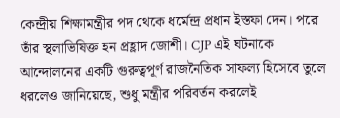কেন্দ্রীয় শিক্ষামন্ত্রীর পদ থেকে ধর্মেন্দ্র প্রধান ইস্তফা দেন। পরে তাঁর স্থলাভিষিক্ত হন প্রহ্লাদ জোশী। CJP এই ঘটনাকে আন্দোলনের একটি গুরুত্বপূর্ণ রাজনৈতিক সাফল্য হিসেবে তুলে ধরলেও জানিয়েছে, শুধু মন্ত্রীর পরিবর্তন করলেই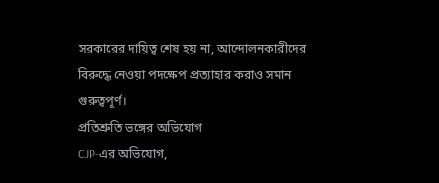সরকারের দায়িত্ব শেষ হয় না, আন্দোলনকারীদের বিরুদ্ধে নেওয়া পদক্ষেপ প্রত্যাহার করাও সমান গুরুত্বপূর্ণ।
প্রতিশ্রুতি ভঙ্গের অভিযোগ
CJP-এর অভিযোগ,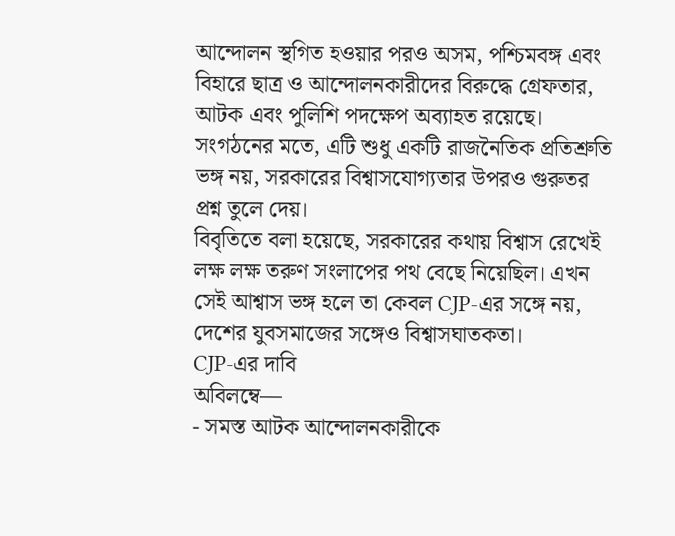আন্দোলন স্থগিত হওয়ার পরও অসম, পশ্চিমবঙ্গ এবং বিহারে ছাত্র ও আন্দোলনকারীদের বিরুদ্ধে গ্রেফতার, আটক এবং পুলিশি পদক্ষেপ অব্যাহত রয়েছে। সংগঠনের মতে, এটি শুধু একটি রাজনৈতিক প্রতিশ্রুতি ভঙ্গ নয়, সরকারের বিশ্বাসযোগ্যতার উপরও গুরুতর প্রশ্ন তুলে দেয়।
বিবৃতিতে বলা হয়েছে, সরকারের কথায় বিশ্বাস রেখেই লক্ষ লক্ষ তরুণ সংলাপের পথ বেছে নিয়েছিল। এখন সেই আশ্বাস ভঙ্গ হলে তা কেবল CJP-এর সঙ্গে নয়, দেশের যুবসমাজের সঙ্গেও বিশ্বাসঘাতকতা।
CJP-এর দাবি
অবিলম্বে—
- সমস্ত আটক আন্দোলনকারীকে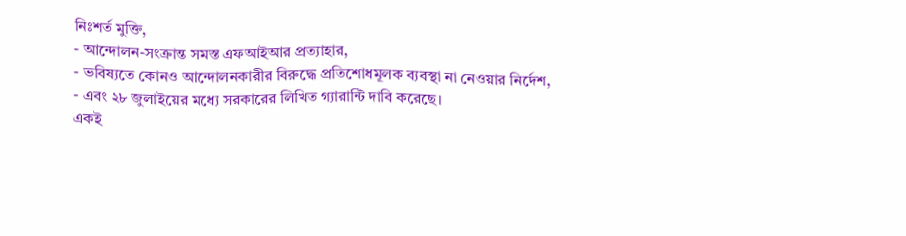নিঃশর্ত মুক্তি,
- আন্দোলন-সংক্রান্ত সমস্ত এফআইআর প্রত্যাহার,
- ভবিষ্যতে কোনও আন্দোলনকারীর বিরুদ্ধে প্রতিশোধমূলক ব্যবস্থা না নেওয়ার নির্দেশ,
- এবং ২৮ জুলাইয়ের মধ্যে সরকারের লিখিত গ্যারান্টি দাবি করেছে।
একই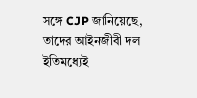সঙ্গে CJP জানিয়েছে, তাদের আইনজীবী দল ইতিমধ্যেই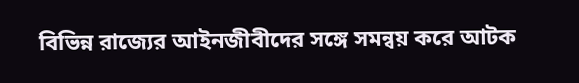বিভিন্ন রাজ্যের আইনজীবীদের সঙ্গে সমন্বয় করে আটক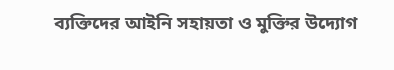ব্যক্তিদের আইনি সহায়তা ও মুক্তির উদ্যোগ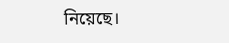নিয়েছে।